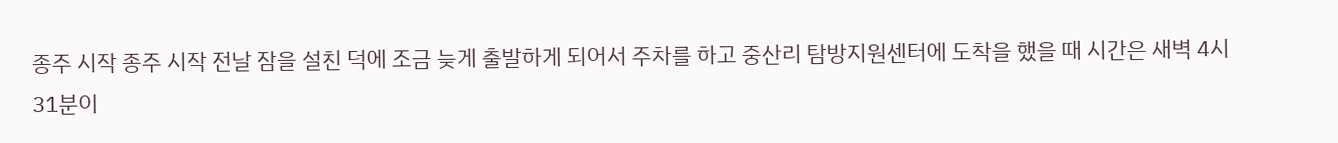종주 시작 종주 시작 전날 잠을 설친 덕에 조금 늦게 출발하게 되어서 주차를 하고 중산리 탐방지원센터에 도착을 했을 때 시간은 새벽 4시 31분이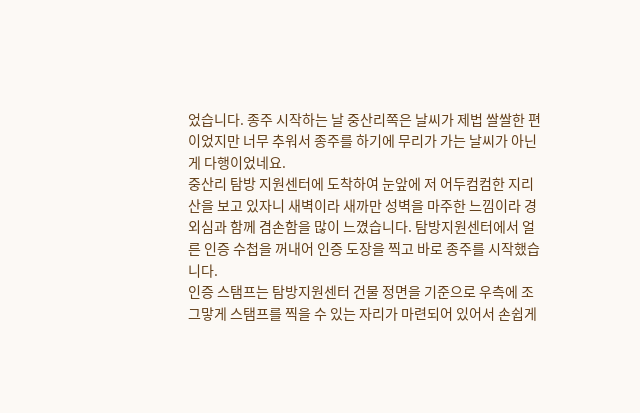었습니다. 종주 시작하는 날 중산리쪽은 날씨가 제법 쌀쌀한 편이었지만 너무 추워서 종주를 하기에 무리가 가는 날씨가 아닌 게 다행이었네요.
중산리 탐방 지원센터에 도착하여 눈앞에 저 어두컴컴한 지리산을 보고 있자니 새벽이라 새까만 성벽을 마주한 느낌이라 경외심과 함께 겸손함을 많이 느꼈습니다. 탐방지원센터에서 얼른 인증 수첩을 꺼내어 인증 도장을 찍고 바로 종주를 시작했습니다.
인증 스탬프는 탐방지원센터 건물 정면을 기준으로 우측에 조그맣게 스탬프를 찍을 수 있는 자리가 마련되어 있어서 손쉽게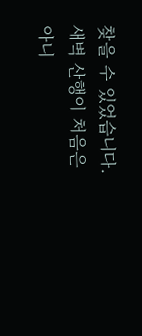찾을 수 있었습니다. 새벽 산행이 처음은 아니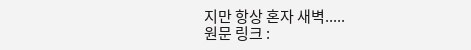지만 항상 혼자 새벽.....
원문 링크 :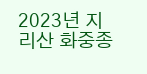2023년 지리산 화중종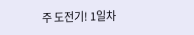주 도전기! 1일차